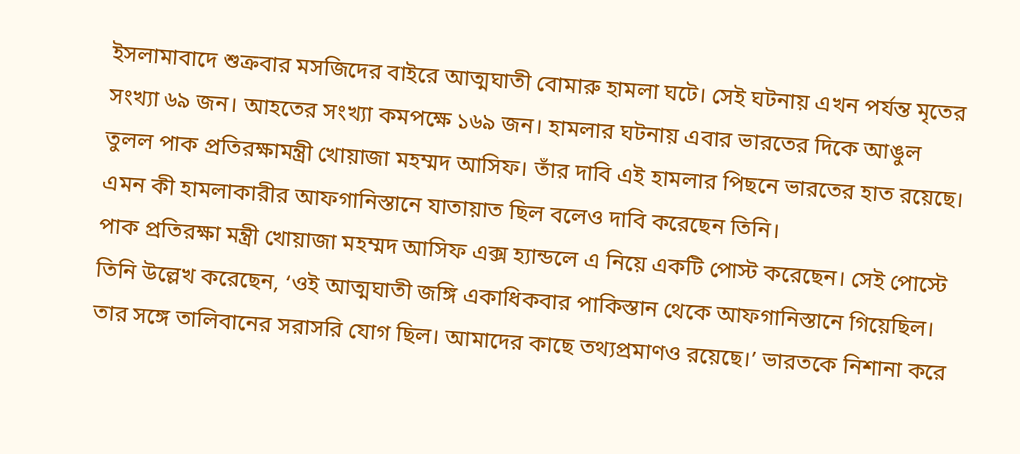ইসলামাবাদে শুক্রবার মসজিদের বাইরে আত্মঘাতী বোমারু হামলা ঘটে। সেই ঘটনায় এখন পর্যন্ত মৃতের সংখ্যা ৬৯ জন। আহতের সংখ্যা কমপক্ষে ১৬৯ জন। হামলার ঘটনায় এবার ভারতের দিকে আঙুল তুলল পাক প্রতিরক্ষামন্ত্রী খোয়াজা মহম্মদ আসিফ। তাঁর দাবি এই হামলার পিছনে ভারতের হাত রয়েছে। এমন কী হামলাকারীর আফগানিস্তানে যাতায়াত ছিল বলেও দাবি করেছেন তিনি।
পাক প্রতিরক্ষা মন্ত্রী খোয়াজা মহম্মদ আসিফ এক্স হ্যান্ডলে এ নিয়ে একটি পোস্ট করেছেন। সেই পোস্টে তিনি উল্লেখ করেছেন, ‘ওই আত্মঘাতী জঙ্গি একাধিকবার পাকিস্তান থেকে আফগানিস্তানে গিয়েছিল। তার সঙ্গে তালিবানের সরাসরি যোগ ছিল। আমাদের কাছে তথ্যপ্রমাণও রয়েছে।’ ভারতকে নিশানা করে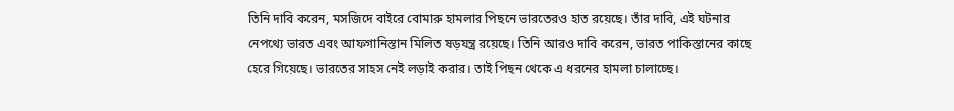তিনি দাবি করেন, মসজিদে বাইরে বোমারু হামলার পিছনে ভারতেরও হাত রয়েছে। তাঁর দাবি, এই ঘটনার নেপথ্যে ভারত এবং আফগানিস্তান মিলিত ষড়যন্ত্র রয়েছে। তিনি আরও দাবি করেন, ভারত পাকিস্তানের কাছে হেরে গিয়েছে। ভারতের সাহস নেই লড়াই করার। তাই পিছন থেকে এ ধরনের হামলা চালাচ্ছে।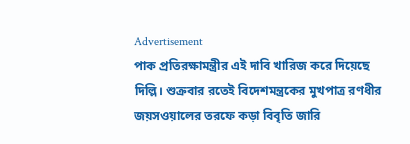Advertisement
পাক প্রতিরক্ষামন্ত্রীর এই দাবি খারিজ করে দিয়েছে দিল্লি। শুক্রবার রতেই বিদেশমন্ত্রকের মুখপাত্র রণধীর জয়সওয়ালের তরফে কড়া বিবৃতি জারি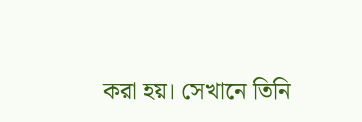করা হয়। সেখানে তিনি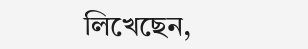লিখেছেন,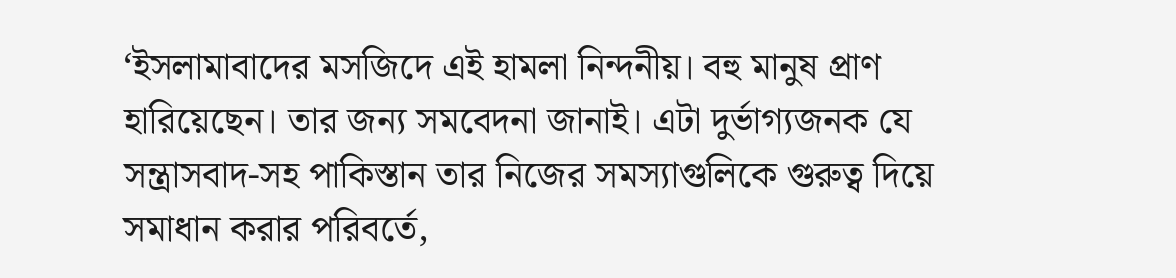‘ইসলামাবাদের মসজিদে এই হামলা নিন্দনীয়। বহু মানুষ প্রাণ হারিয়েছেন। তার জন্য সমবেদনা জানাই। এটা দুর্ভাগ্যজনক যে সন্ত্রাসবাদ-সহ পাকিস্তান তার নিজের সমস্যাগুলিকে গুরুত্ব দিয়ে সমাধান করার পরিবর্তে,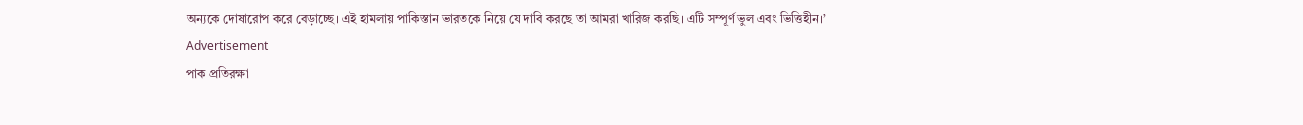অন্যকে দোষারোপ করে বেড়াচ্ছে। এই হামলায় পাকিস্তান ভারতকে নিয়ে যে দাবি করছে তা আমরা খারিজ করছি। এটি সম্পূর্ণ ভুল এবং ভিত্তিহীন।’
Advertisement
পাক প্রতিরক্ষা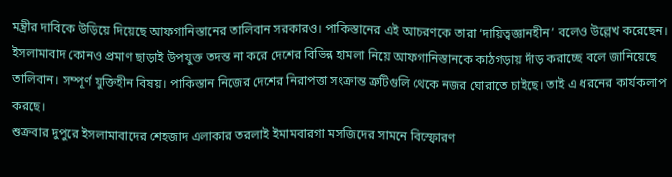মন্ত্রীর দাবিকে উড়িয়ে দিয়েছে আফগানিস্তানের তালিবান সরকারও। পাকিস্তানের এই আচরণকে তারা ‘দায়িত্বজ্ঞানহীন’ বলেও উল্লেখ করেছেন। ইসলামাবাদ কোনও প্রমাণ ছাড়াই উপযুক্ত তদন্ত না করে দেশের বিভিন্ন হামলা নিয়ে আফগানিস্তানকে কাঠগড়ায় দাঁড় করাচ্ছে বলে জানিয়েছে তালিবান। সম্পূর্ণ যুক্তিহীন বিষয়। পাকিস্তান নিজের দেশের নিরাপত্তা সংক্রান্ত ত্রুটিগুলি থেকে নজর ঘোরাতে চাইছে। তাই এ ধরনের কার্যকলাপ করছে।
শুক্রবার দুপুরে ইসলামাবাদের শেহজাদ এলাকার তরলাই ইমামবারগা মসজিদের সামনে বিস্ফোরণ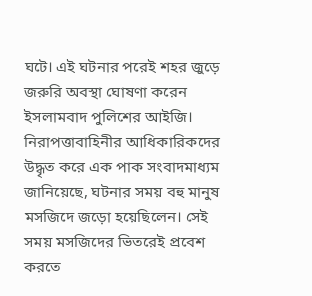ঘটে। এই ঘটনার পরেই শহর জুড়ে জরুরি অবস্থা ঘোষণা করেন ইসলামবাদ পুলিশের আইজি। নিরাপত্তাবাহিনীর আধিকারিকদের উদ্ধৃত করে এক পাক সংবাদমাধ্যম জানিয়েছে, ঘটনার সময় বহু মানুষ মসজিদে জড়ো হয়েছিলেন। সেই সময় মসজিদের ভিতরেই প্রবেশ করতে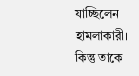যাচ্ছিলেন হামলাকারী। কিন্তু তাকে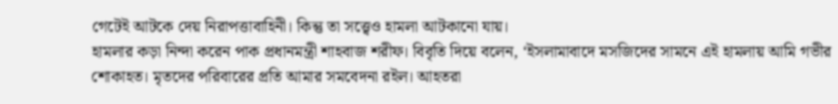গেটেই আটকে দেয় নিরাপত্তাবাহিনী। কিন্তু তা সত্ত্বেও হামলা আটকানো যায়।
হামলার কড়া নিন্দা করেন পাক প্রধানমন্ত্রী শাহবাজ শরীফ। বিবৃতি দিয়ে বলেন, ‘ইসলামাবাদে মসজিদের সামনে এই হামলায় আমি গভীর শোকাহত। মৃতদের পরিবারের প্রতি আমার সমবেদনা রইল। আহতরা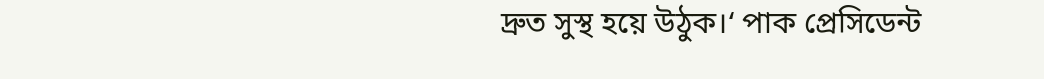দ্রুত সুস্থ হয়ে উঠুক।‘ পাক প্রেসিডেন্ট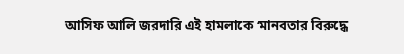আসিফ আলি জরদারি এই হামলাকে ‘মানবতার বিরুদ্ধে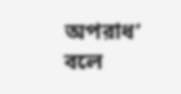অপরাধ’ বলে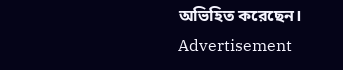অভিহিত করেছেন।
Advertisement